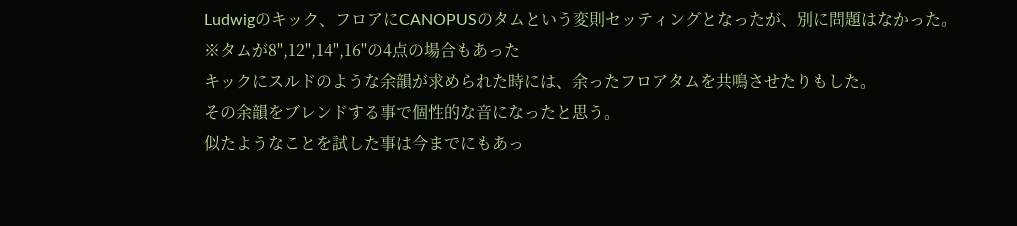Ludwigのキック、フロアにCANOPUSのタムという変則セッティングとなったが、別に問題はなかった。
※タムが8",12",14",16"の4点の場合もあった
キックにスルドのような余韻が求められた時には、余ったフロアタムを共鳴させたりもした。
その余韻をブレンドする事で個性的な音になったと思う。
似たようなことを試した事は今までにもあっ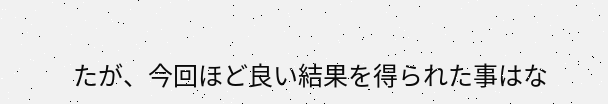たが、今回ほど良い結果を得られた事はな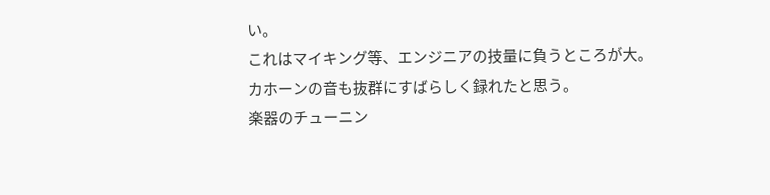い。
これはマイキング等、エンジニアの技量に負うところが大。
カホーンの音も抜群にすばらしく録れたと思う。
楽器のチューニン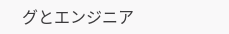グとエンジニア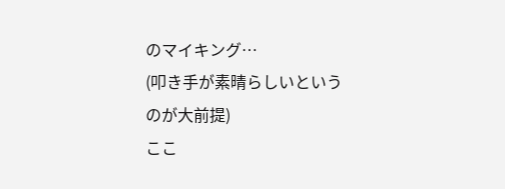のマイキング…
(叩き手が素晴らしいというのが大前提)
ここ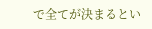で全てが決まるとい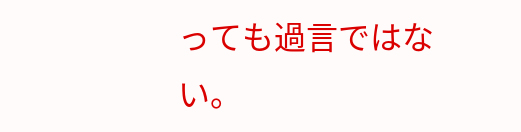っても過言ではない。